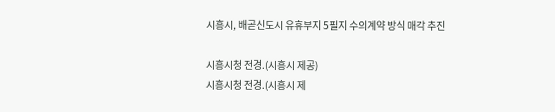시흥시, 배곧신도시 유휴부지 5필지 수의계약 방식 매각 추진

시흥시청 전경.(시흥시 제공)
시흥시청 전경.(시흥시 제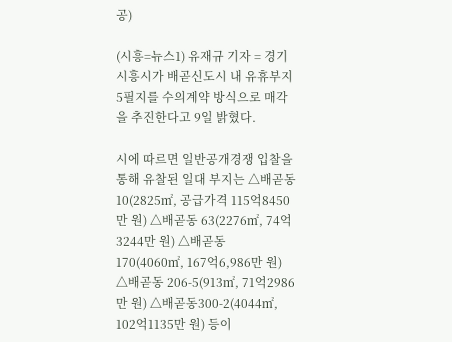공)

(시흥=뉴스1) 유재규 기자 = 경기 시흥시가 배곧신도시 내 유휴부지 5필지를 수의계약 방식으로 매각을 추진한다고 9일 밝혔다.

시에 따르면 일반공개경쟁 입찰을 통해 유찰된 일대 부지는 △배곧동 10(2825㎡, 공급가격 115억8450만 원) △배곧동 63(2276㎡, 74억3244만 원) △배곧동 170(4060㎡, 167억6,986만 원) △배곧동 206-5(913㎡, 71억2986만 원) △배곧동300-2(4044㎡, 102억1135만 원) 등이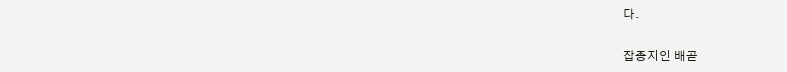다.

잡종지인 배곧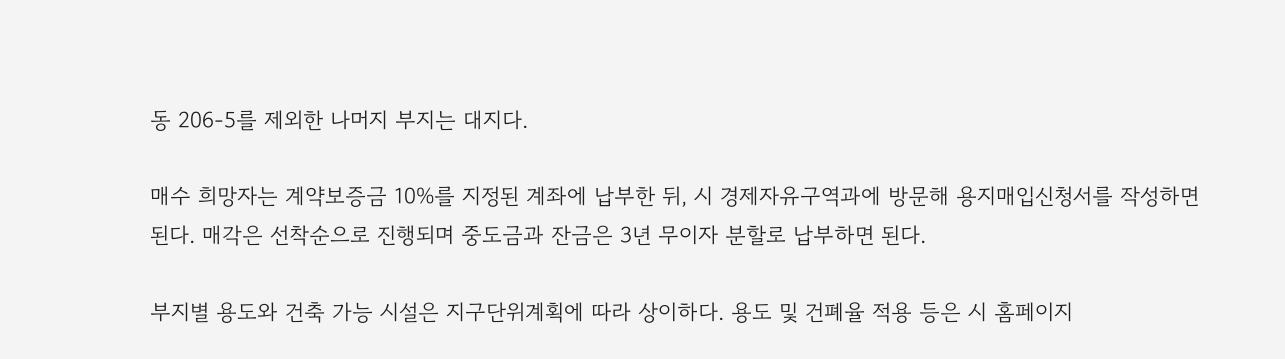동 206-5를 제외한 나머지 부지는 대지다.

매수 희망자는 계약보증금 10%를 지정된 계좌에 납부한 뒤, 시 경제자유구역과에 방문해 용지매입신청서를 작성하면 된다. 매각은 선착순으로 진행되며 중도금과 잔금은 3년 무이자 분할로 납부하면 된다.

부지별 용도와 건축 가능 시설은 지구단위계획에 따라 상이하다. 용도 및 건폐율 적용 등은 시 홈페이지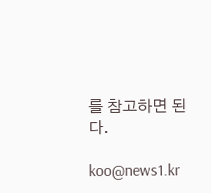를 참고하면 된다.

koo@news1.kr